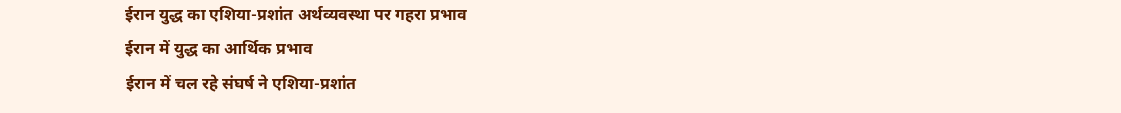ईरान युद्ध का एशिया-प्रशांत अर्थव्यवस्था पर गहरा प्रभाव
ईरान में युद्ध का आर्थिक प्रभाव
ईरान में चल रहे संघर्ष ने एशिया-प्रशांत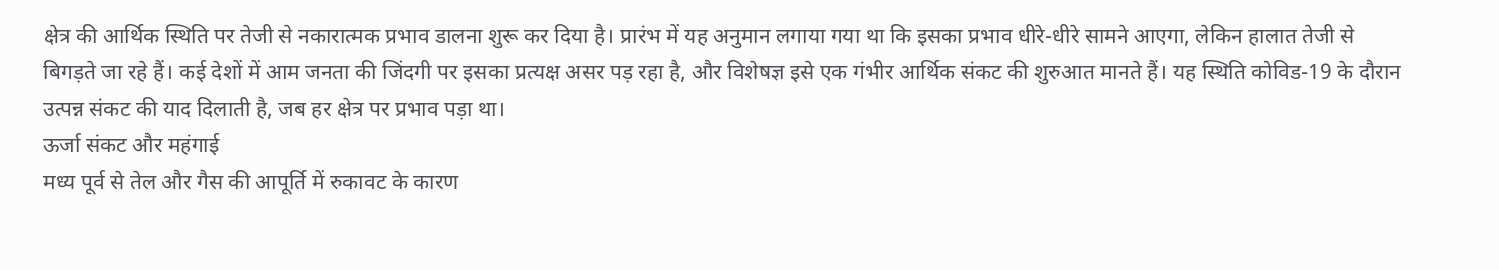क्षेत्र की आर्थिक स्थिति पर तेजी से नकारात्मक प्रभाव डालना शुरू कर दिया है। प्रारंभ में यह अनुमान लगाया गया था कि इसका प्रभाव धीरे-धीरे सामने आएगा, लेकिन हालात तेजी से बिगड़ते जा रहे हैं। कई देशों में आम जनता की जिंदगी पर इसका प्रत्यक्ष असर पड़ रहा है, और विशेषज्ञ इसे एक गंभीर आर्थिक संकट की शुरुआत मानते हैं। यह स्थिति कोविड-19 के दौरान उत्पन्न संकट की याद दिलाती है, जब हर क्षेत्र पर प्रभाव पड़ा था।
ऊर्जा संकट और महंगाई
मध्य पूर्व से तेल और गैस की आपूर्ति में रुकावट के कारण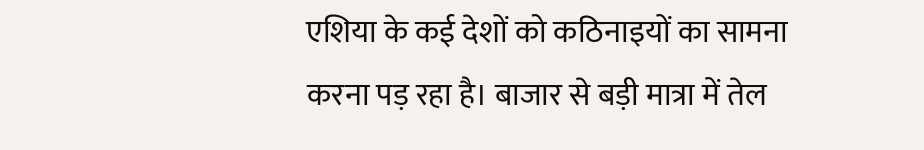एशिया के कई देशों को कठिनाइयों का सामना करना पड़ रहा है। बाजार से बड़ी मात्रा में तेल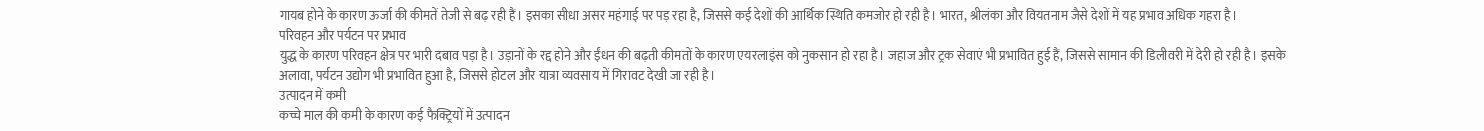गायब होने के कारण ऊर्जा की कीमतें तेजी से बढ़ रही हैं। इसका सीधा असर महंगाई पर पड़ रहा है, जिससे कई देशों की आर्थिक स्थिति कमजोर हो रही है। भारत, श्रीलंका और वियतनाम जैसे देशों में यह प्रभाव अधिक गहरा है।
परिवहन और पर्यटन पर प्रभाव
युद्ध के कारण परिवहन क्षेत्र पर भारी दबाव पड़ा है। उड़ानों के रद्द होने और ईंधन की बढ़ती कीमतों के कारण एयरलाइंस को नुकसान हो रहा है। जहाज और ट्रक सेवाएं भी प्रभावित हुई हैं, जिससे सामान की डिलीवरी में देरी हो रही है। इसके अलावा, पर्यटन उद्योग भी प्रभावित हुआ है, जिससे होटल और यात्रा व्यवसाय में गिरावट देखी जा रही है।
उत्पादन में कमी
कच्चे माल की कमी के कारण कई फैक्ट्रियों में उत्पादन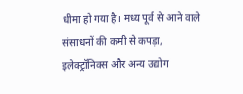धीमा हो गया है। मध्य पूर्व से आने वाले संसाधनों की कमी से कपड़ा, इलेक्ट्रॉनिक्स और अन्य उद्योग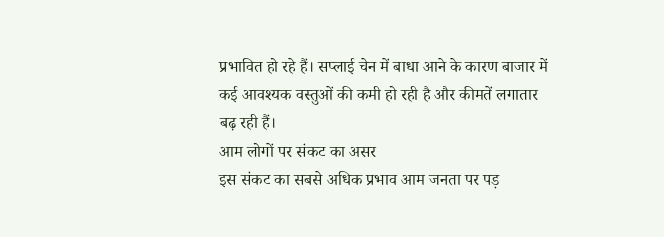प्रभावित हो रहे हैं। सप्लाई चेन में बाधा आने के कारण बाजार में कई आवश्यक वस्तुओं की कमी हो रही है और कीमतें लगातार बढ़ रही हैं।
आम लोगों पर संकट का असर
इस संकट का सबसे अधिक प्रभाव आम जनता पर पड़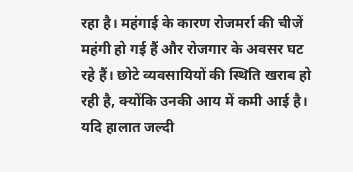रहा है। महंगाई के कारण रोजमर्रा की चीजें महंगी हो गई हैं और रोजगार के अवसर घट रहे हैं। छोटे व्यवसायियों की स्थिति खराब हो रही है, क्योंकि उनकी आय में कमी आई है। यदि हालात जल्दी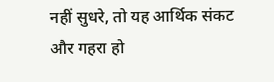नहीं सुधरे, तो यह आर्थिक संकट और गहरा हो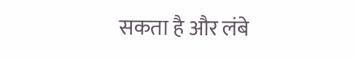सकता है और लंबे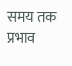समय तक प्रभाव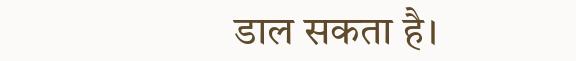डाल सकता है।